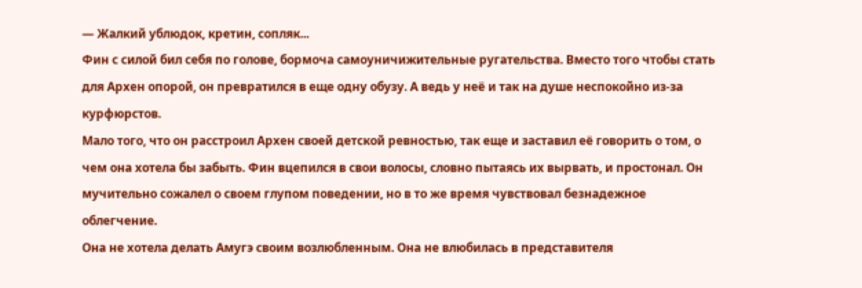— Жалкий ублюдок, кретин, сопляк...
Фин с силой бил себя по голове, бормоча самоуничижительные ругательства. Вместо того чтобы стать для Архен опорой, он превратился в еще одну обузу. А ведь у неё и так на душе неспокойно из-за курфюрстов.
Мало того, что он расстроил Архен своей детской ревностью, так еще и заставил её говорить о том, о чем она хотела бы забыть. Фин вцепился в свои волосы, словно пытаясь их вырвать, и простонал. Он мучительно сожалел о своем глупом поведении, но в то же время чувствовал безнадежное облегчение.
Она не хотела делать Амугэ своим возлюбленным. Она не влюбилась в представителя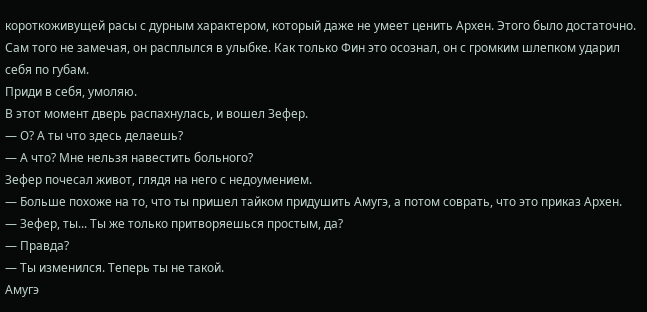короткоживущей расы с дурным характером, который даже не умеет ценить Архен. Этого было достаточно.
Сам того не замечая, он расплылся в улыбке. Как только Фин это осознал, он с громким шлепком ударил себя по губам.
Приди в себя, умоляю.
В этот момент дверь распахнулась, и вошел Зефер.
— О? А ты что здесь делаешь?
— А что? Мне нельзя навестить больного?
Зефер почесал живот, глядя на него с недоумением.
— Больше похоже на то, что ты пришел тайком придушить Амугэ, а потом соврать, что это приказ Архен.
— Зефер, ты... Ты же только притворяешься простым, да?
— Правда?
— Ты изменился. Теперь ты не такой.
Амугэ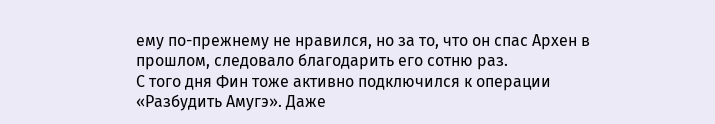ему по-прежнему не нравился, но за то, что он спас Архен в прошлом, следовало благодарить его сотню раз.
С того дня Фин тоже активно подключился к операции «Разбудить Амугэ». Даже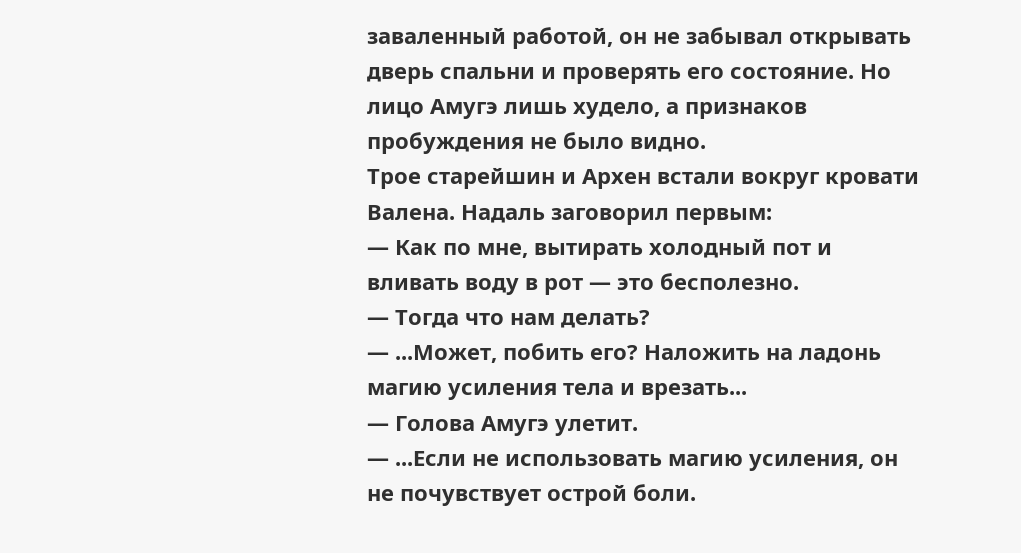заваленный работой, он не забывал открывать дверь спальни и проверять его состояние. Но лицо Амугэ лишь худело, а признаков пробуждения не было видно.
Трое старейшин и Архен встали вокруг кровати Валена. Надаль заговорил первым:
— Как по мне, вытирать холодный пот и вливать воду в рот — это бесполезно.
— Тогда что нам делать?
— ...Может, побить его? Наложить на ладонь магию усиления тела и врезать...
— Голова Амугэ улетит.
— ...Если не использовать магию усиления, он не почувствует острой боли.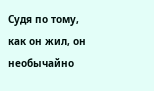Судя по тому, как он жил, он необычайно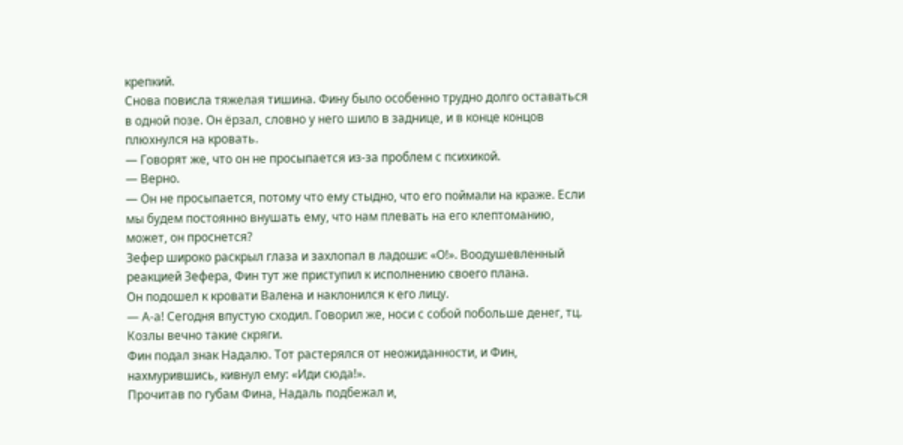крепкий.
Снова повисла тяжелая тишина. Фину было особенно трудно долго оставаться в одной позе. Он ёрзал, словно у него шило в заднице, и в конце концов плюхнулся на кровать.
— Говорят же, что он не просыпается из-за проблем с психикой.
— Верно.
— Он не просыпается, потому что ему стыдно, что его поймали на краже. Если мы будем постоянно внушать ему, что нам плевать на его клептоманию, может, он проснется?
Зефер широко раскрыл глаза и захлопал в ладоши: «О!». Воодушевленный реакцией Зефера, Фин тут же приступил к исполнению своего плана.
Он подошел к кровати Валена и наклонился к его лицу.
— А-а! Сегодня впустую сходил. Говорил же, носи с собой побольше денег, тц. Козлы вечно такие скряги.
Фин подал знак Надалю. Тот растерялся от неожиданности, и Фин, нахмурившись, кивнул ему: «Иди сюда!».
Прочитав по губам Фина, Надаль подбежал и,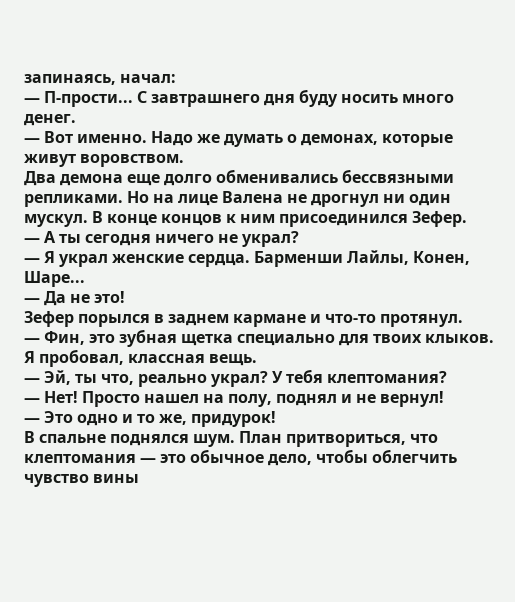запинаясь, начал:
— П-прости... С завтрашнего дня буду носить много денег.
— Вот именно. Надо же думать о демонах, которые живут воровством.
Два демона еще долго обменивались бессвязными репликами. Но на лице Валена не дрогнул ни один мускул. В конце концов к ним присоединился Зефер.
— А ты сегодня ничего не украл?
— Я украл женские сердца. Барменши Лайлы, Конен, Шаре...
— Да не это!
Зефер порылся в заднем кармане и что-то протянул.
— Фин, это зубная щетка специально для твоих клыков. Я пробовал, классная вещь.
— Эй, ты что, реально украл? У тебя клептомания?
— Нет! Просто нашел на полу, поднял и не вернул!
— Это одно и то же, придурок!
В спальне поднялся шум. План притвориться, что клептомания — это обычное дело, чтобы облегчить чувство вины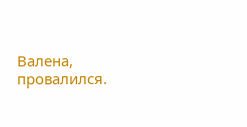Валена, провалился.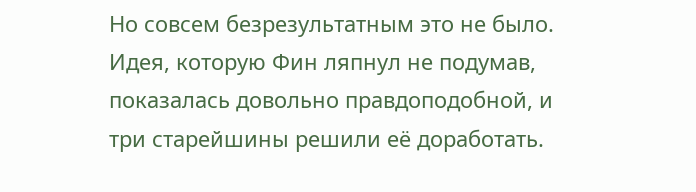Но совсем безрезультатным это не было. Идея, которую Фин ляпнул не подумав, показалась довольно правдоподобной, и три старейшины решили её доработать.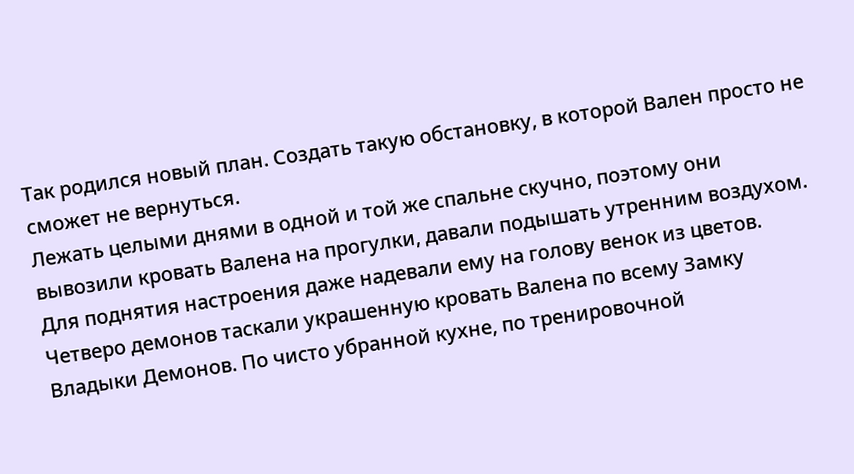Так родился новый план. Создать такую обстановку, в которой Вален просто не сможет не вернуться.
Лежать целыми днями в одной и той же спальне скучно, поэтому они вывозили кровать Валена на прогулки, давали подышать утренним воздухом. Для поднятия настроения даже надевали ему на голову венок из цветов.
Четверо демонов таскали украшенную кровать Валена по всему Замку Владыки Демонов. По чисто убранной кухне, по тренировочной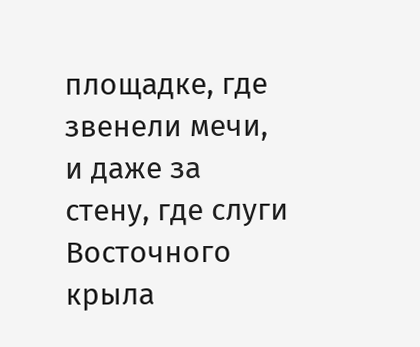площадке, где звенели мечи, и даже за стену, где слуги Восточного крыла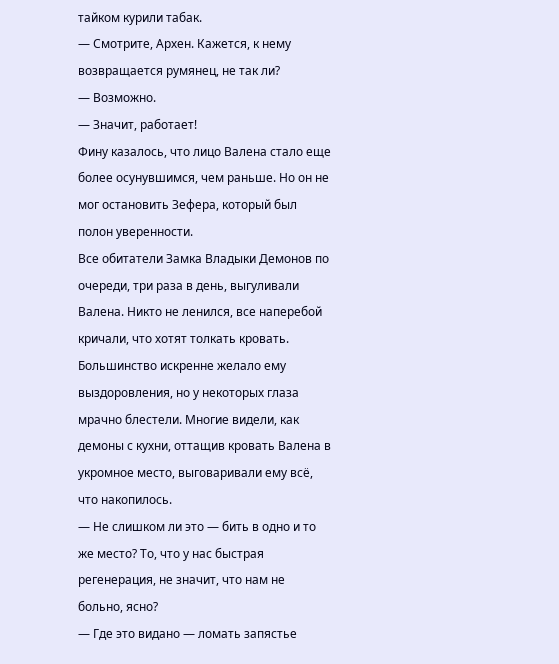тайком курили табак.
— Смотрите, Архен. Кажется, к нему возвращается румянец, не так ли?
— Возможно.
— Значит, работает!
Фину казалось, что лицо Валена стало еще более осунувшимся, чем раньше. Но он не мог остановить Зефера, который был полон уверенности.
Все обитатели Замка Владыки Демонов по очереди, три раза в день, выгуливали Валена. Никто не ленился, все наперебой кричали, что хотят толкать кровать.
Большинство искренне желало ему выздоровления, но у некоторых глаза мрачно блестели. Многие видели, как демоны с кухни, оттащив кровать Валена в укромное место, выговаривали ему всё, что накопилось.
— Не слишком ли это — бить в одно и то же место? То, что у нас быстрая регенерация, не значит, что нам не больно, ясно?
— Где это видано — ломать запястье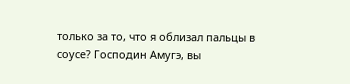только за то, что я облизал пальцы в соусе? Господин Амугэ, вы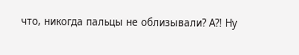что, никогда пальцы не облизывали? А?! Ну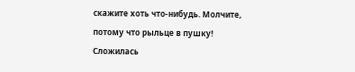скажите хоть что-нибудь. Молчите, потому что рыльце в пушку!
Сложилась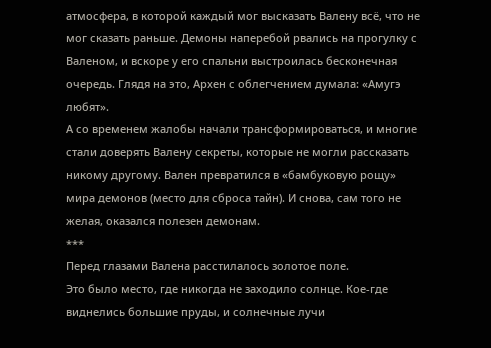атмосфера, в которой каждый мог высказать Валену всё, что не мог сказать раньше. Демоны наперебой рвались на прогулку с Валеном, и вскоре у его спальни выстроилась бесконечная очередь. Глядя на это, Архен с облегчением думала: «Амугэ любят».
А со временем жалобы начали трансформироваться, и многие стали доверять Валену секреты, которые не могли рассказать никому другому. Вален превратился в «бамбуковую рощу» мира демонов (место для сброса тайн). И снова, сам того не желая, оказался полезен демонам.
***
Перед глазами Валена расстилалось золотое поле.
Это было место, где никогда не заходило солнце. Кое-где виднелись большие пруды, и солнечные лучи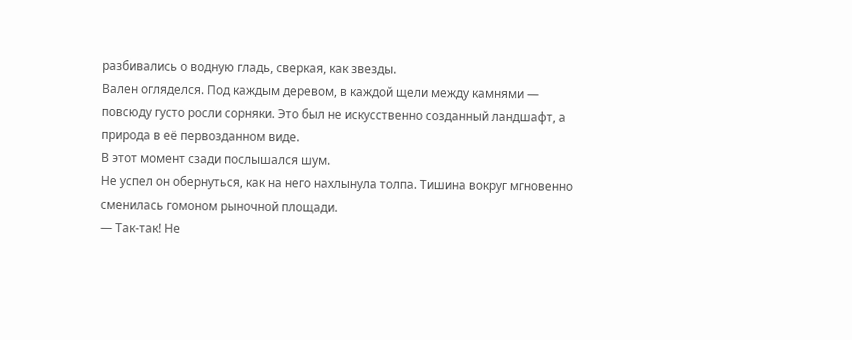разбивались о водную гладь, сверкая, как звезды.
Вален огляделся. Под каждым деревом, в каждой щели между камнями — повсюду густо росли сорняки. Это был не искусственно созданный ландшафт, а природа в её первозданном виде.
В этот момент сзади послышался шум.
Не успел он обернуться, как на него нахлынула толпа. Тишина вокруг мгновенно сменилась гомоном рыночной площади.
— Так-так! Не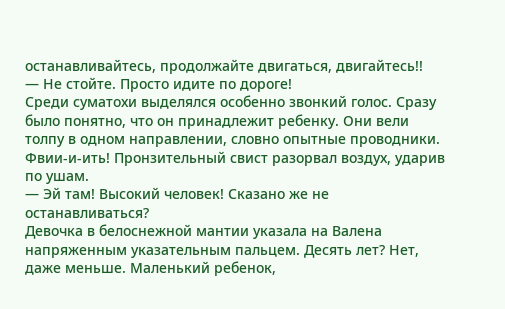останавливайтесь, продолжайте двигаться, двигайтесь!!
— Не стойте. Просто идите по дороге!
Среди суматохи выделялся особенно звонкий голос. Сразу было понятно, что он принадлежит ребенку. Они вели толпу в одном направлении, словно опытные проводники.
Фвии-и-ить! Пронзительный свист разорвал воздух, ударив по ушам.
— Эй там! Высокий человек! Сказано же не останавливаться?
Девочка в белоснежной мантии указала на Валена напряженным указательным пальцем. Десять лет? Нет, даже меньше. Маленький ребенок,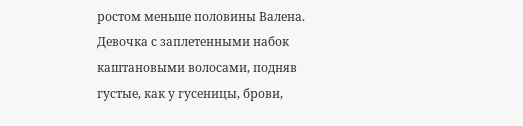ростом меньше половины Валена. Девочка с заплетенными набок каштановыми волосами, подняв густые, как у гусеницы, брови,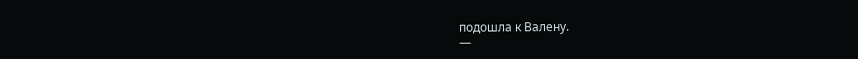подошла к Валену.
—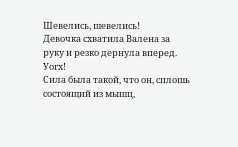Шевелись, шевелись!
Девочка схватила Валена за руку и резко дернула вперед.
Уогх!
Сила была такой, что он, сплошь состоящий из мышц,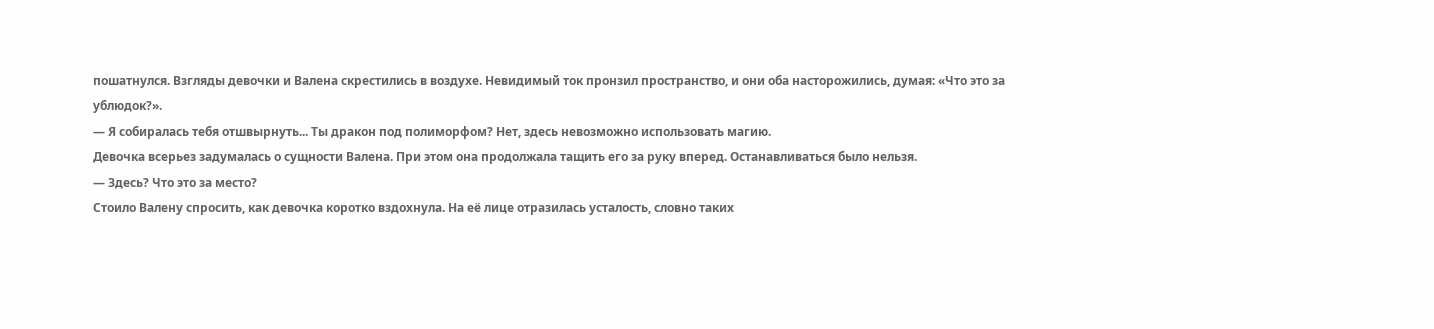пошатнулся. Взгляды девочки и Валена скрестились в воздухе. Невидимый ток пронзил пространство, и они оба насторожились, думая: «Что это за ублюдок?».
— Я собиралась тебя отшвырнуть... Ты дракон под полиморфом? Нет, здесь невозможно использовать магию.
Девочка всерьез задумалась о сущности Валена. При этом она продолжала тащить его за руку вперед. Останавливаться было нельзя.
— Здесь? Что это за место?
Стоило Валену спросить, как девочка коротко вздохнула. На её лице отразилась усталость, словно таких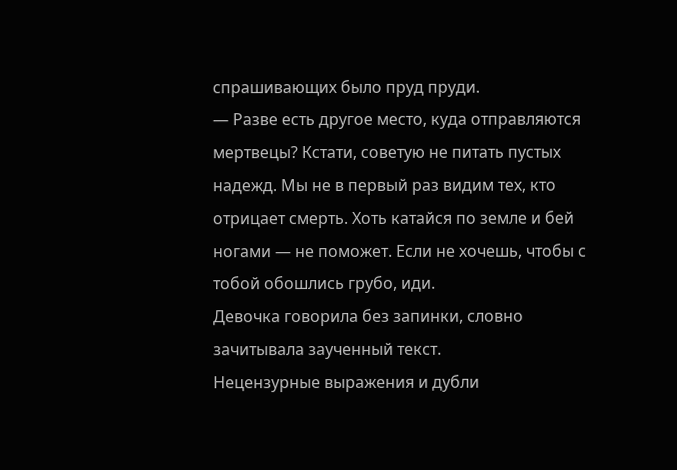спрашивающих было пруд пруди.
— Разве есть другое место, куда отправляются мертвецы? Кстати, советую не питать пустых надежд. Мы не в первый раз видим тех, кто отрицает смерть. Хоть катайся по земле и бей ногами — не поможет. Если не хочешь, чтобы с тобой обошлись грубо, иди.
Девочка говорила без запинки, словно зачитывала заученный текст.
Нецензурные выражения и дубли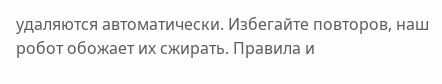удаляются автоматически. Избегайте повторов, наш робот обожает их сжирать. Правила и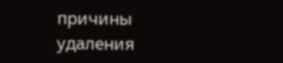причины удаления